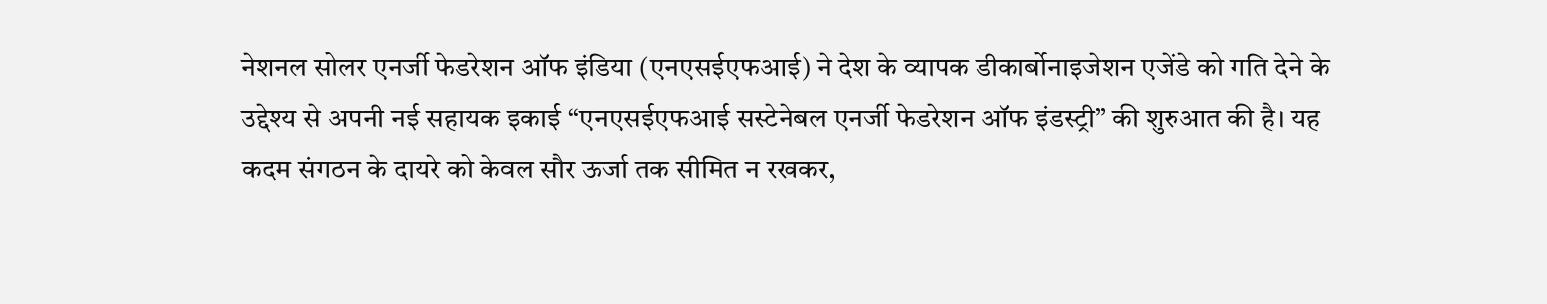नेशनल सोलर एनर्जी फेडरेशन ऑफ इंडिया (एनएसईएफआई) ने देश के व्यापक डीकार्बोनाइजेशन एजेंडे को गति देने के उद्देश्य से अपनी नई सहायक इकाई “एनएसईएफआई सस्टेनेबल एनर्जी फेडरेशन ऑफ इंडस्ट्री” की शुरुआत की है। यह कदम संगठन के दायरे को केवल सौर ऊर्जा तक सीमित न रखकर,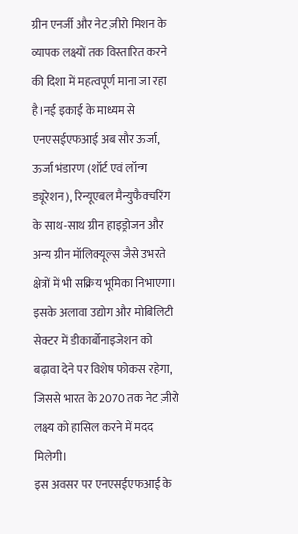ग्रीन एनर्जी और नेट ज़ीरो मिशन के व्यापक लक्ष्यों तक विस्तारित करने की दिशा में महत्वपूर्ण माना जा रहा है।नई इकाई के माध्यम से एनएसईएफआई अब सौर ऊर्जा, ऊर्जा भंडारण (शॉर्ट एवं लॉन्ग ड्यूरेशन), रिन्यूएबल मैन्युफैक्चरिंग के साथ-साथ ग्रीन हाइड्रोजन और अन्य ग्रीन मॉलिक्यूल्स जैसे उभरते क्षेत्रों में भी सक्रिय भूमिका निभाएगा। इसके अलावा उद्योग और मोबिलिटी सेक्टर में डीकार्बोनाइजेशन को बढ़ावा देने पर विशेष फोकस रहेगा, जिससे भारत के 2070 तक नेट ज़ीरो लक्ष्य को हासिल करने में मदद मिलेगी।
इस अवसर पर एनएसईएफआई के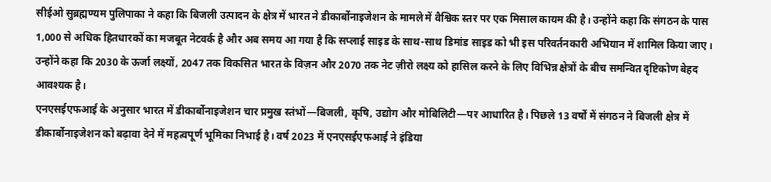सीईओ सुब्रह्मण्यम पुलिपाका ने कहा कि बिजली उत्पादन के क्षेत्र में भारत ने डीकार्बोनाइजेशन के मामले में वैश्विक स्तर पर एक मिसाल कायम की है। उन्होंने कहा कि संगठन के पास 1,000 से अधिक हितधारकों का मजबूत नेटवर्क है और अब समय आ गया है कि सप्लाई साइड के साथ-साथ डिमांड साइड को भी इस परिवर्तनकारी अभियान में शामिल किया जाए।
उन्होंने कहा कि 2030 के ऊर्जा लक्ष्यों, 2047 तक विकसित भारत के विज़न और 2070 तक नेट ज़ीरो लक्ष्य को हासिल करने के लिए विभिन्न क्षेत्रों के बीच समन्वित दृष्टिकोण बेहद आवश्यक है।
एनएसईएफआई के अनुसार भारत में डीकार्बोनाइजेशन चार प्रमुख स्तंभों—बिजली, कृषि, उद्योग और मोबिलिटी—पर आधारित है। पिछले 13 वर्षों में संगठन ने बिजली क्षेत्र में डीकार्बोनाइजेशन को बढ़ावा देने में महत्वपूर्ण भूमिका निभाई है। वर्ष 2023 में एनएसईएफआई ने इंडिया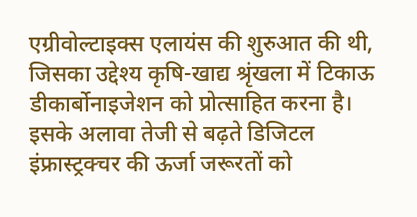एग्रीवोल्टाइक्स एलायंस की शुरुआत की थी, जिसका उद्देश्य कृषि-खाद्य श्रृंखला में टिकाऊ डीकार्बोनाइजेशन को प्रोत्साहित करना है। इसके अलावा तेजी से बढ़ते डिजिटल इंफ्रास्ट्रक्चर की ऊर्जा जरूरतों को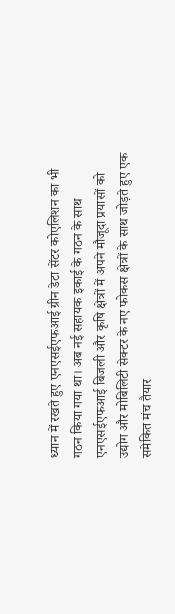ध्यान में रखते हुए एनएसईएफआई ग्रीन डेटा सेंटर कोएलिशन का भी गठन किया गया था। अब नई सहायक इकाई के गठन के साथ एनएसईएफआई बिजली और कृषि क्षेत्रों में अपने मौजूदा प्रयासों को उद्योग और मोबिलिटी सेक्टर के नए फोकस क्षेत्रों के साथ जोड़ते हुए एक समेकित मंच तैयार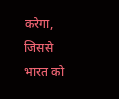करेगा, जिससे भारत को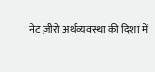नेट ज़ीरो अर्थव्यवस्था की दिशा में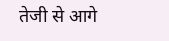तेजी से आगे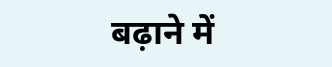बढ़ाने में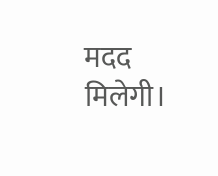मदद मिलेगी।